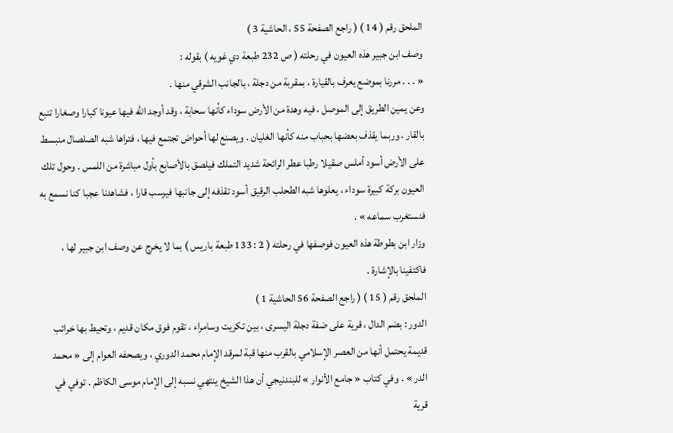الملحق رقم ( 14 ) ( راجع الصفحة 55 ، الحاشية 3 )
وصف ابن جبير هذه العيون في رحلته ( ص 232 طبعة دي غويه ) بقوله :
« . . . مررنا بموضع يعرف بالقيارة ، بمقربة من دجلة ، بالجانب الشرقي منها .
وعن يمين الطريق إلى الموصل ، فيه وهدة من الأرض سوداء كأنها سحابة ، وقد أوجد الله فيها عيونا كبارا وصغارا تنبع بالقار ، وربما يقذف بعضها بحباب منه كأنها الغليان . ويصنع لها أحواض تجتمع فيها ، فتراها شبه الصلصال منبسط على الأرض أسود أملس صقيلا رطبا عطر الرائحة شديد التملك فيلصق بالأصابع بأول مباشرة من اللمس . وحول تلك العيون بركة كبيرة سوداء ، يعلوها شبه الطحلب الرقيق أسود تقذفه إلى جانبها فيرسب قارا ، فشاهدنا عجبا كنا نسمع به فنستغرب سماعه » .
وزار ابن بطوطة هذه العيون فوصفها في رحلته ( 2 : 133 طبعة باريس ) بما لا يخرج عن وصف ابن جبير لها ، فاكتفينا بالإشارة .
الملحق رقم ( 15 ) ( راجع الصفحة 56 الحاشية 1 )
الدور : بضم الدال ، قرية على ضفة دجلة اليسرى ، بين تكريت وسامراء ، تقوم فوق مكان قديم ، وتحيط بها خرائب قديمة يحتمل أنها من العصر الإسلامي بالقرب منها قبة لمرقد الإمام محمد الدوري ، ويصحفه العوام إلى « محمد الدر » . وفي كتاب « جامع الأنوار » للبندنيجي أن هذا الشيخ ينتهي نسبه إلى الإمام موسى الكاظم . توفي في قرية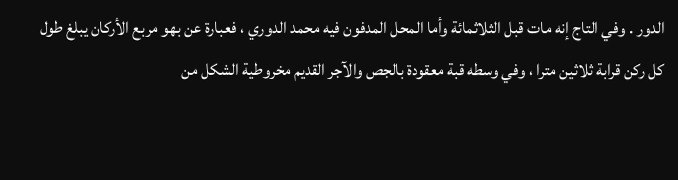الدور . وفي التاج إنه مات قبل الثلاثمائة وأما المحل المدفون فيه محمد الدوري ، فعبارة عن بهو مربع الأركان يبلغ طول كل ركن قرابة ثلاثين مترا ، وفي وسطه قبة معقودة بالجص والآجر القديم مخروطية الشكل من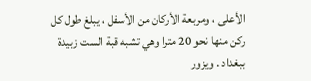الأعلى ، ومربعة الأركان من الأسفل ، يبلغ طول كل ركن منها نحو 20 مترا وهي تشبه قبة الست زبيدة ببغداد . ويزور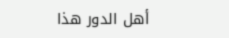أهل الدور هذا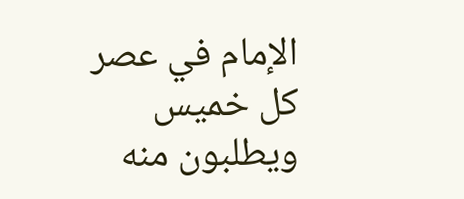الإمام في عصر كل خميس ويطلبون منه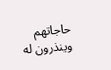حاجاتهم وينذرون له